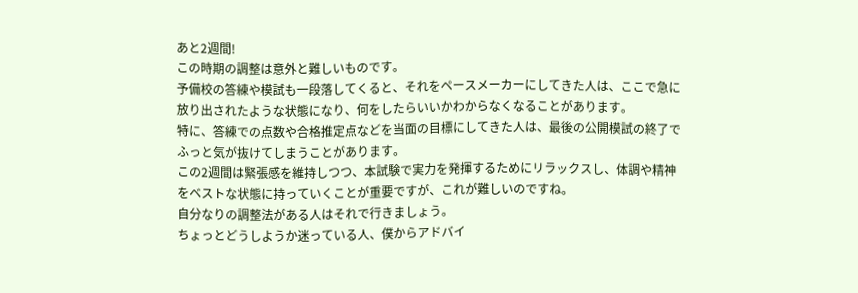あと2週間!
この時期の調整は意外と難しいものです。
予備校の答練や模試も一段落してくると、それをペースメーカーにしてきた人は、ここで急に放り出されたような状態になり、何をしたらいいかわからなくなることがあります。
特に、答練での点数や合格推定点などを当面の目標にしてきた人は、最後の公開模試の終了でふっと気が抜けてしまうことがあります。
この2週間は緊張感を維持しつつ、本試験で実力を発揮するためにリラックスし、体調や精神をベストな状態に持っていくことが重要ですが、これが難しいのですね。
自分なりの調整法がある人はそれで行きましょう。
ちょっとどうしようか迷っている人、僕からアドバイ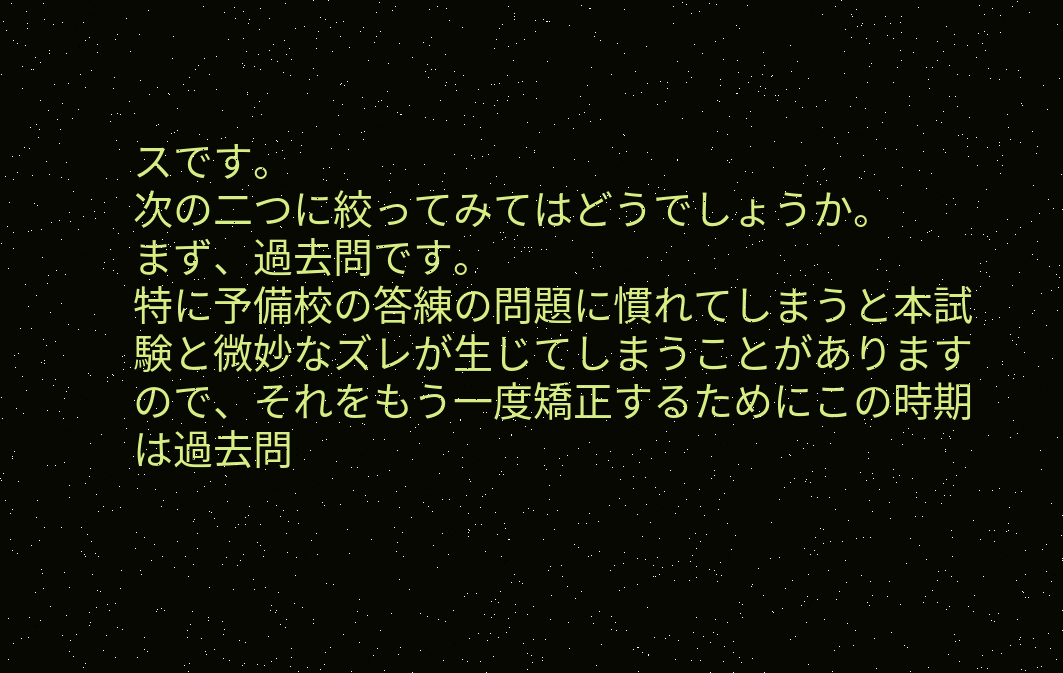スです。
次の二つに絞ってみてはどうでしょうか。
まず、過去問です。
特に予備校の答練の問題に慣れてしまうと本試験と微妙なズレが生じてしまうことがありますので、それをもう一度矯正するためにこの時期は過去問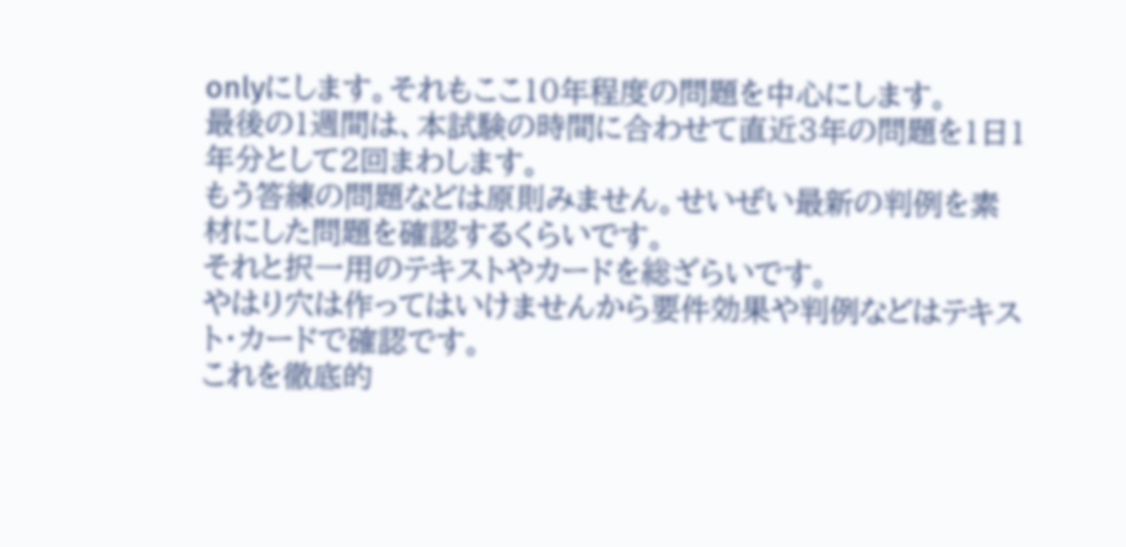onlyにします。それもここ10年程度の問題を中心にします。
最後の1週間は、本試験の時間に合わせて直近3年の問題を1日1年分として2回まわします。
もう答練の問題などは原則みません。せいぜい最新の判例を素材にした問題を確認するくらいです。
それと択一用のテキストやカードを総ざらいです。
やはり穴は作ってはいけませんから要件効果や判例などはテキスト・カードで確認です。
これを徹底的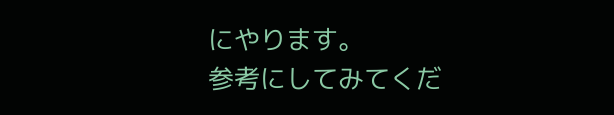にやります。
参考にしてみてくだ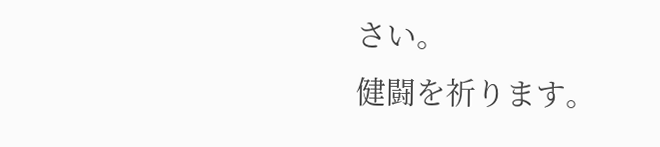さい。
健闘を祈ります。